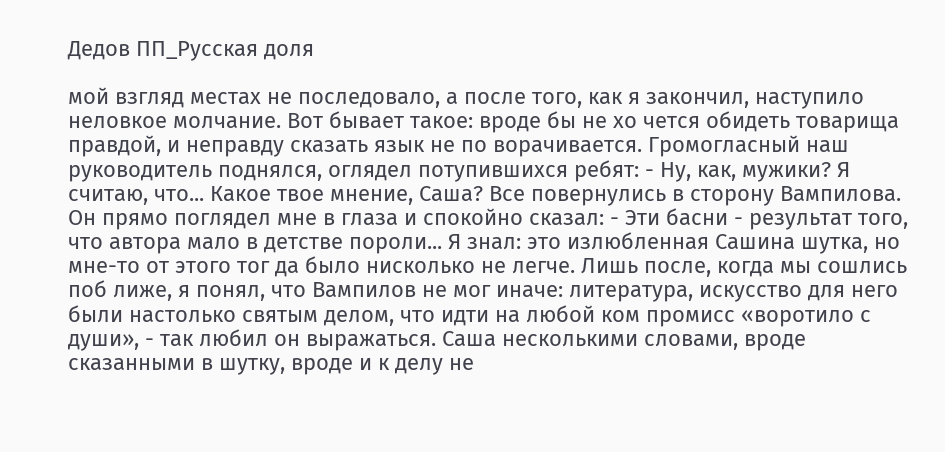Дедов ПП_Русская доля

мой взгляд местах не последовало, а после того, как я закончил, наступило неловкое молчание. Вот бывает такое: вроде бы не хо чется обидеть товарища правдой, и неправду сказать язык не по ворачивается. Громогласный наш руководитель поднялся, оглядел потупившихся ребят: - Ну, как, мужики? Я считаю, что... Какое твое мнение, Саша? Все повернулись в сторону Вампилова. Он прямо поглядел мне в глаза и спокойно сказал: - Эти басни - результат того, что автора мало в детстве пороли... Я знал: это излюбленная Сашина шутка, но мне-то от этого тог да было нисколько не легче. Лишь после, когда мы сошлись поб лиже, я понял, что Вампилов не мог иначе: литература, искусство для него были настолько святым делом, что идти на любой ком промисс «воротило с души», - так любил он выражаться. Саша несколькими словами, вроде сказанными в шутку, вроде и к делу не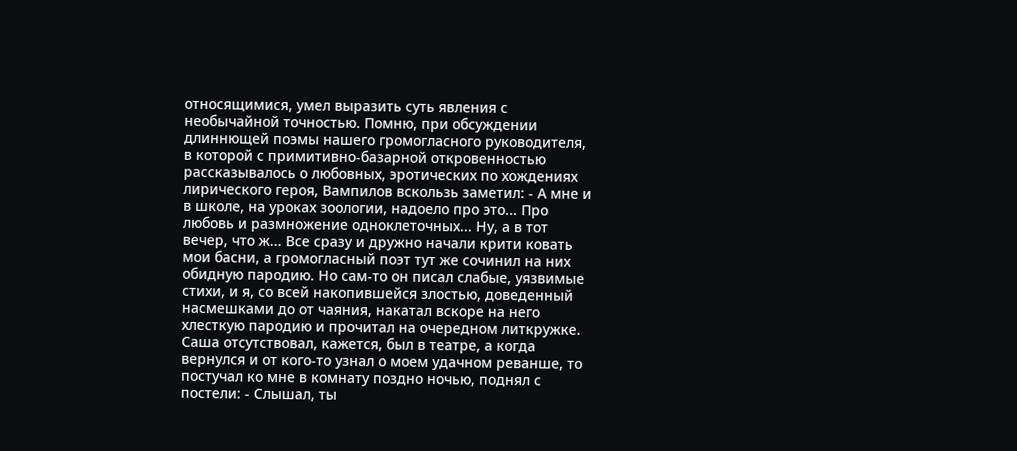относящимися, умел выразить суть явления с необычайной точностью. Помню, при обсуждении длиннющей поэмы нашего громогласного руководителя, в которой с примитивно-базарной откровенностью рассказывалось о любовных, эротических по хождениях лирического героя, Вампилов вскользь заметил: - А мне и в школе, на уроках зоологии, надоело про это... Про любовь и размножение одноклеточных... Ну, а в тот вечер, что ж... Все сразу и дружно начали крити ковать мои басни, а громогласный поэт тут же сочинил на них обидную пародию. Но сам-то он писал слабые, уязвимые стихи, и я, со всей накопившейся злостью, доведенный насмешками до от чаяния, накатал вскоре на него хлесткую пародию и прочитал на очередном литкружке. Саша отсутствовал, кажется, был в театре, а когда вернулся и от кого-то узнал о моем удачном реванше, то постучал ко мне в комнату поздно ночью, поднял с постели: - Слышал, ты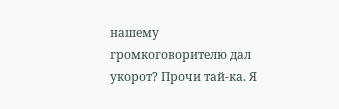нашему громкоговорителю дал укорот? Прочи тай-ка. Я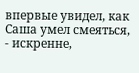впервые увидел, как Саша умел смеяться, - искренне,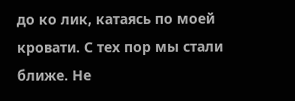до ко лик, катаясь по моей кровати. С тех пор мы стали ближе. Не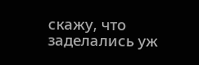скажу, что заделались уж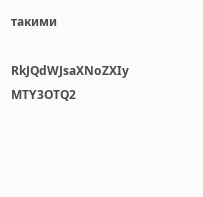такими

RkJQdWJsaXNoZXIy MTY3OTQ2